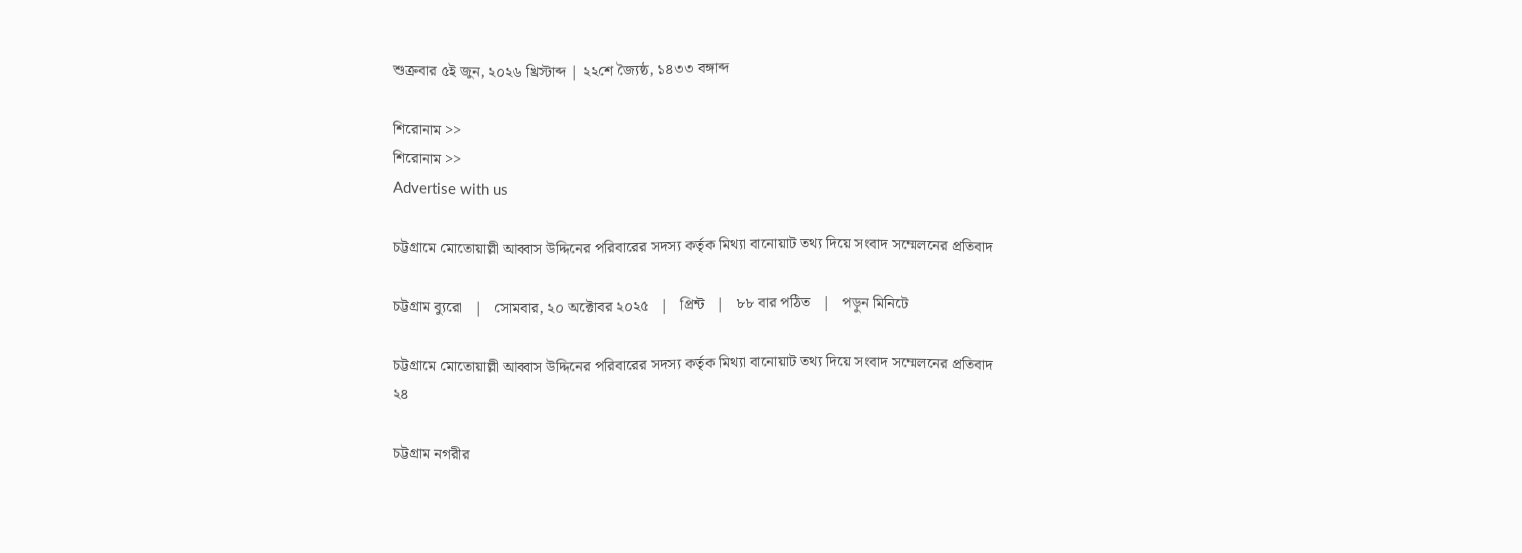শুক্রবার ৫ই জুন, ২০২৬ খ্রিস্টাব্দ | ২২শে জ্যৈষ্ঠ, ১৪৩৩ বঙ্গাব্দ

শিরোনাম >>
শিরোনাম >>
Advertise with us

চট্টগ্রামে মোতোয়াল্লী আব্বাস উদ্দিনের পরিবারের সদস্য কর্তৃক মিথ্যা বানোয়াট তথ্য দিয়ে সংবাদ সম্মেলনের প্রতিবাদ

চট্টগ্রাম ব্যুরো   |   সোমবার, ২০ অক্টোবর ২০২৫   |   প্রিন্ট   |   ৮৮ বার পঠিত   |   পড়ুন মিনিটে

চট্টগ্রামে মোতোয়াল্লী আব্বাস উদ্দিনের পরিবারের সদস্য কর্তৃক মিথ্যা বানোয়াট তথ্য দিয়ে সংবাদ সম্মেলনের প্রতিবাদ
২৪

চট্টগ্রাম নগরীর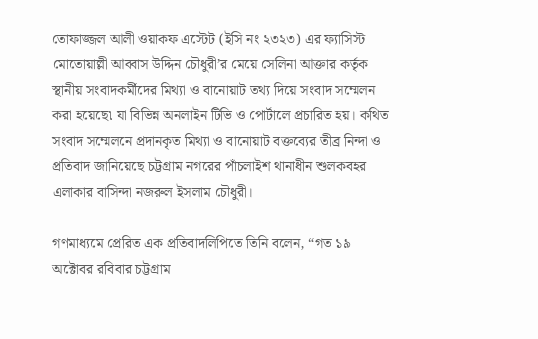তোফাজ্জল আলী ওয়াকফ এস্টেট (ইসি নং ২৩২৩) এর ফ্যাসিস্ট মোতোয়াল্লী আব্বাস উদ্দিন চৌধুরী’র মেয়ে সেলিনা আক্তার কর্তৃক স্থানীয় সংবাদকর্মীদের মিথ্যা ও বানোয়াট তথ্য দিয়ে সংবাদ সম্মেলন করা হয়েছে৷ যা বিভিন্ন অনলাইন টিভি ও পোর্টালে প্রচারিত হয়। কথিত সংবাদ সম্মেলনে প্রদানকৃত মিথ্যা ও বানোয়াট বক্তব্যের তীব্র নিন্দা ও প্রতিবাদ জানিয়েছে চট্টগ্রাম নগরের পাঁচলাইশ থানাধীন শুলকবহর এলাকার বাসিন্দা নজরুল ইসলাম চৌধুরী।

গণমাধ্যমে প্রেরিত এক প্রতিবাদলিপিতে তিনি বলেন, “গত ১৯ অক্টোবর রবিবার চট্টগ্রাম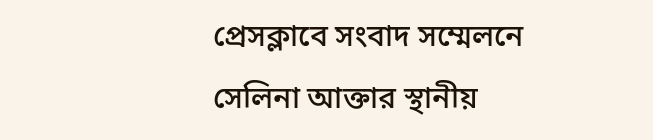প্রেসক্লাবে সংবাদ সম্মেলনে সেলিনা আক্তার স্থানীয়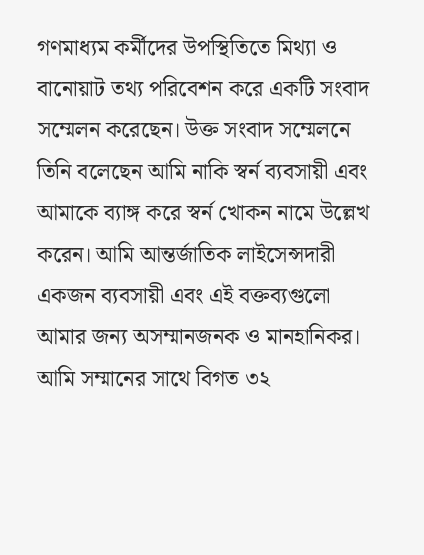গণমাধ্যম কর্মীদের উপস্থিতিতে মিথ্যা ও বানোয়াট তথ্য পরিবেশন করে একটি সংবাদ সম্মেলন করেছেন। উক্ত সংবাদ সম্মেলনে তিনি বলেছেন আমি নাকি স্বর্ন ব্যবসায়ী এবং আমাকে ব্যাঙ্গ করে স্বর্ন খোকন নামে উল্লেখ করেন। আমি আন্তর্জাতিক লাইসেন্সদারী একজন ব্যবসায়ী এবং এই বক্তব্যগুলো আমার জন্য অসম্মানজনক ও মানহানিকর। আমি সম্মানের সাথে বিগত ৩২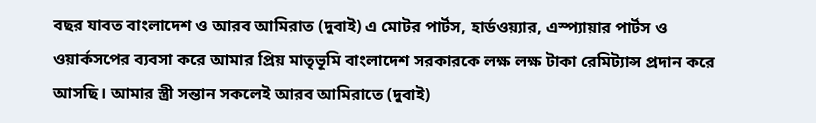বছর যাবত বাংলাদেশ ও আরব আমিরাত (দুবাই) এ মোটর পার্টস, হার্ডওয়্যার, এস্প্যায়ার পার্টস ও ওয়ার্কসপের ব্যবসা করে আমার প্রিয় মাতৃভূমি বাংলাদেশ সরকারকে লক্ষ লক্ষ টাকা রেমিট্যান্স প্রদান করে আসছি। আমার স্ত্রী সন্তান সকলেই আরব আমিরাতে (দুবাই)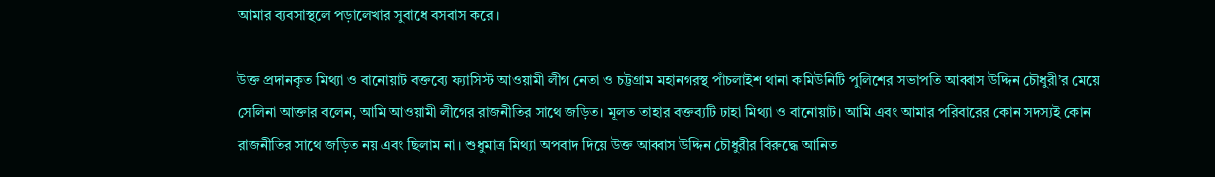আমার ব্যবসাস্থলে পড়ালেখার সুবাধে বসবাস করে।

উক্ত প্রদানকৃত মিথ্যা ও বানোয়াট বক্তব্যে ফ্যাসিস্ট আওয়ামী লীগ নেতা ও চট্টগ্রাম মহানগরস্থ পাঁচলাইশ থানা কমিউনিটি পুলিশের সভাপতি আব্বাস উদ্দিন চৌধুরী’র মেয়ে সেলিনা আক্তার বলেন, আমি আওয়ামী লীগের রাজনীতির সাথে জড়িত। মূলত তাহার বক্তব্যটি ঢাহা মিথ্যা ও বানোয়াট। আমি এবং আমার পরিবারের কোন সদস্যই কোন রাজনীতির সাথে জড়িত নয় এবং ছিলাম না। শুধুমাত্র মিথ্যা অপবাদ দিয়ে উক্ত আব্বাস উদ্দিন চৌধুরীর বিরুদ্ধে আনিত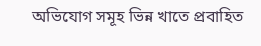অভিযোগ সমূহ ভিন্ন খাতে প্রবাহিত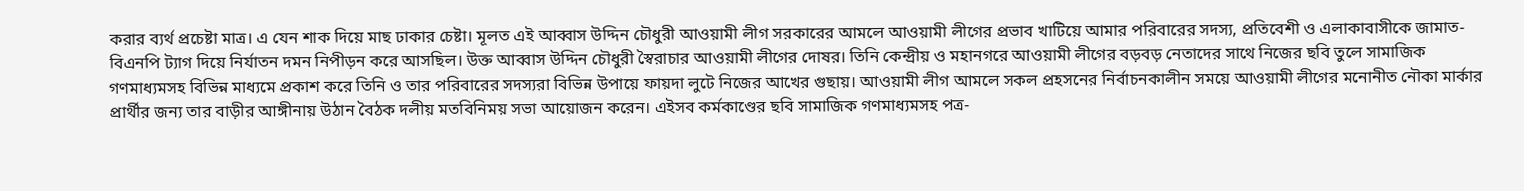করার ব্যর্থ প্রচেষ্টা মাত্র। এ যেন শাক দিয়ে মাছ ঢাকার চেষ্টা। মূলত এই আব্বাস উদ্দিন চৌধুরী আওয়ামী লীগ সরকারের আমলে আওয়ামী লীগের প্রভাব খাটিয়ে আমার পরিবারের সদস্য, প্রতিবেশী ও এলাকাবাসীকে জামাত-বিএনপি ট্যাগ দিয়ে নির্যাতন দমন নিপীড়ন করে আসছিল। উক্ত আব্বাস উদ্দিন চৌধুরী স্বৈরাচার আওয়ামী লীগের দোষর। তিনি কেন্দ্রীয় ও মহানগরে আওয়ামী লীগের বড়বড় নেতাদের সাথে নিজের ছবি তুলে সামাজিক গণমাধ্যমসহ বিভিন্ন মাধ্যমে প্রকাশ করে তিনি ও তার পরিবারের সদস্যরা বিভিন্ন উপায়ে ফায়দা লুটে নিজের আখের গুছায়। আওয়ামী লীগ আমলে সকল প্রহসনের নির্বাচনকালীন সময়ে আওয়ামী লীগের মনোনীত নৌকা মার্কার প্রার্থীর জন্য তার বাড়ীর আঙ্গীনায় উঠান বৈঠক দলীয় মতবিনিময় সভা আয়োজন করেন। এইসব কর্মকাণ্ডের ছবি সামাজিক গণমাধ্যমসহ পত্র-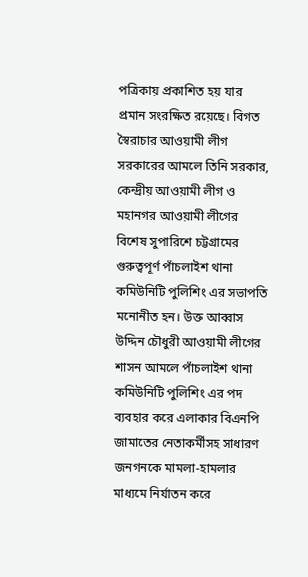পত্রিকায় প্রকাশিত হয় যার প্রমান সংরক্ষিত রয়েছে। বিগত স্বৈরাচার আওয়ামী লীগ সরকারের আমলে তিনি সরকার, কেন্দ্রীয় আওয়ামী লীগ ও মহানগর আওয়ামী লীগের বিশেষ সুপারিশে চট্টগ্রামের গুরুত্বপূর্ণ পাঁচলাইশ থানা কমিউনিটি পুলিশিং এর সভাপতি মনোনীত হন। উক্ত আব্বাস উদ্দিন চৌধুরী আওয়ামী লীগের শাসন আমলে পাঁচলাইশ থানা কমিউনিটি পুলিশিং এর পদ ব্যবহার করে এলাকার বিএনপি জামাতের নেতাকর্মীসহ সাধারণ জনগনকে মামলা-হামলার মাধ্যমে নির্যাতন করে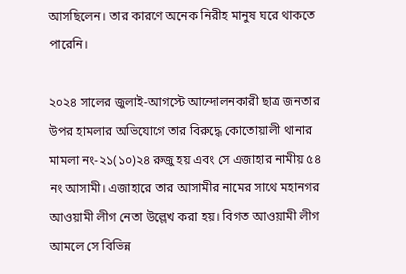আসছিলেন। তার কারণে অনেক নিরীহ মানুষ ঘরে থাকতে পারেনি।

২০২৪ সালের জুলাই-আগস্টে আন্দোলনকারী ছাত্র জনতার উপর হামলার অভিযোগে তার বিরুদ্ধে কোতোয়ালী থানার মামলা নং-২১(১০)২৪ রুজু হয় এবং সে এজাহার নামীয় ৫৪ নং আসামী। এজাহারে তার আসামীর নামের সাথে মহানগর আওয়ামী লীগ নেতা উল্লেখ করা হয়। বিগত আওয়ামী লীগ আমলে সে বিভিন্ন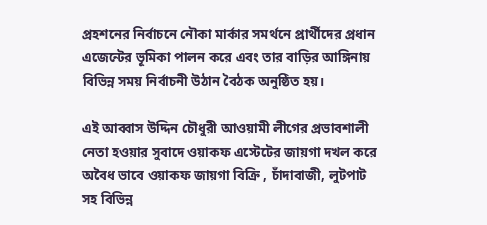প্রহশনের নির্বাচনে নৌকা মার্কার সমর্থনে প্রার্থীদের প্রধান এজেন্টের ভূমিকা পালন করে এবং তার বাড়ির আঙ্গিনায় বিভিন্ন সময় নির্বাচনী উঠান বৈঠক অনুষ্ঠিত হয়।

এই আব্বাস উদ্দিন চৌধুরী আওয়ামী লীগের প্রভাবশালী নেতা হওয়ার সুবাদে ওয়াকফ এস্টেটের জায়গা দখল করে অবৈধ ভাবে ওয়াকফ জায়গা বিক্রি , চাঁদাবাজী, লুটপাট সহ বিভিন্ন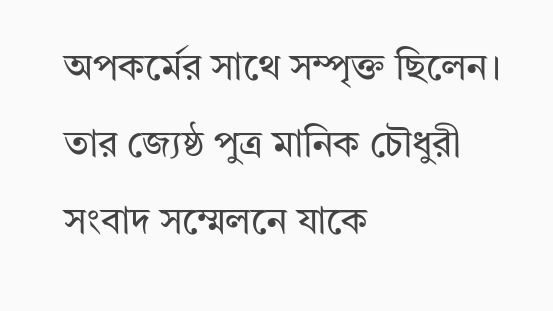অপকর্মের সাথে সম্পৃক্ত ছিলেন। তার জ্যেষ্ঠ পুত্র মানিক চৌধুরী সংবাদ সম্মেলনে যাকে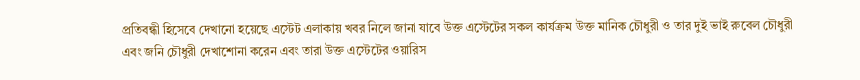প্রতিবন্ধী হিসেবে দেখানো হয়েছে এস্টেট এলাকায় খবর নিলে জানা যাবে উক্ত এস্টেটের সকল কার্যক্রম উক্ত মানিক চৌধুরী ও তার দুই ভাই রুবেল চৌধুরী এবং জনি চৌধুরী দেখাশোনা করেন এবং তারা উক্ত এস্টেটের ওয়ারিস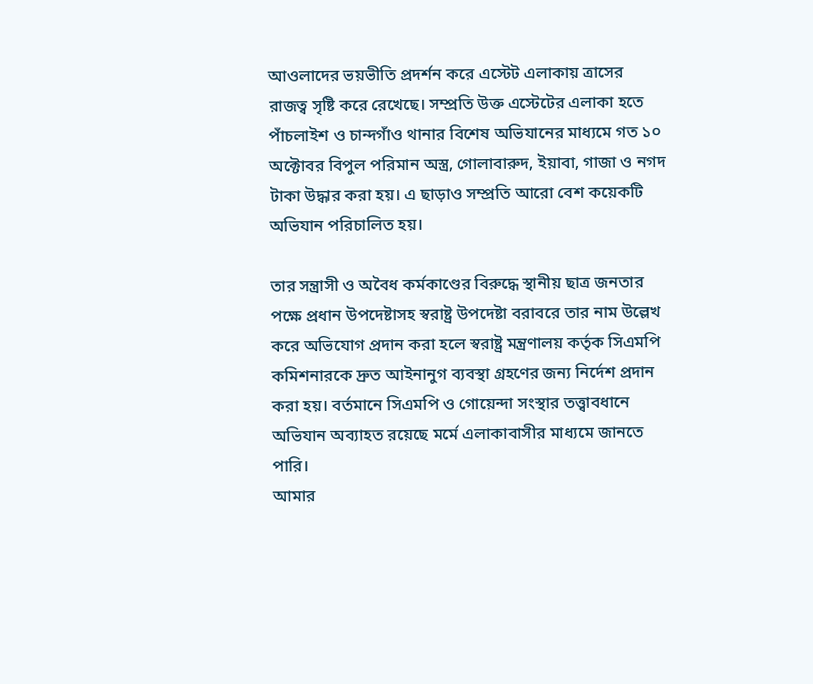আওলাদের ভয়ভীতি প্রদর্শন করে এস্টেট এলাকায় ত্রাসের রাজত্ব সৃষ্টি করে রেখেছে। সম্প্রতি উক্ত এস্টেটের এলাকা হতে পাঁচলাইশ ও চান্দগাঁও থানার বিশেষ অভিযানের মাধ্যমে গত ১০ অক্টোবর বিপুল পরিমান অস্ত্র, গোলাবারুদ, ইয়াবা, গাজা ও নগদ টাকা উদ্ধার করা হয়। এ ছাড়াও সম্প্রতি আরো বেশ কয়েকটি অভিযান পরিচালিত হয়।

তার সন্ত্রাসী ও অবৈধ কর্মকাণ্ডের বিরুদ্ধে স্থানীয় ছাত্র জনতার পক্ষে প্রধান উপদেষ্টাসহ স্বরাষ্ট্র উপদেষ্টা বরাবরে তার নাম উল্লেখ করে অভিযোগ প্রদান করা হলে স্বরাষ্ট্র মন্ত্রণালয় কর্তৃক সিএমপি কমিশনারকে দ্রুত আইনানুগ ব্যবস্থা গ্রহণের জন্য নির্দেশ প্রদান করা হয়। বর্তমানে সিএমপি ও গোয়েন্দা সংস্থার তত্ত্বাবধানে অভিযান অব্যাহত রয়েছে মর্মে এলাকাবাসীর মাধ্যমে জানতে পারি।
আমার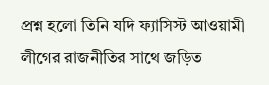প্রশ্ন হলো তিনি যদি ফ্যাসিস্ট আওয়ামী লীগের রাজনীতির সাথে জড়িত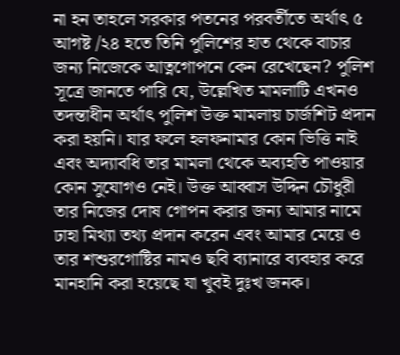না হন তাহলে সরকার পতনের পরবর্তীতে অর্থাৎ ৫ আগষ্ট /২৪ হতে তিনি পুলিশের হাত থেকে বাচার জন্য নিজেকে আত্নগোপনে কেন রেখেছেন? পুলিশ সূত্রে জানতে পারি যে, উল্লেখিত মামলাটি এখনও তদন্তাধীন অর্থাৎ পুলিশ উক্ত মামলায় চার্জশিট প্রদান করা হয়নি। যার ফলে হলফনামার কোন ভিত্তি নাই এবং অদ্যাবধি তার মামলা থেকে অব্যহতি পাওয়ার কোন সুযোগও নেই। উক্ত আব্বাস উদ্দিন চৌধুরী তার নিজের দোষ গোপন করার জন্য আমার নামে ঢাহা মিথ্যা তথ্য প্রদান করেন এবং আমার মেয়ে ও তার শশুরগোষ্টির নামও ছবি ব্যানারে ব্যবহার করে মানহানি করা হয়েছে যা খুবই দুঃখ জনক।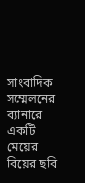সাংবাদিক সম্মেলনের ব্যানারে একটি মেয়ের বিয়ের ছবি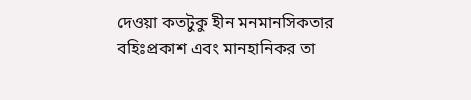দেওয়া কতটুকু হীন মনমানসিকতার বহিঃপ্রকাশ এবং মানহানিকর তা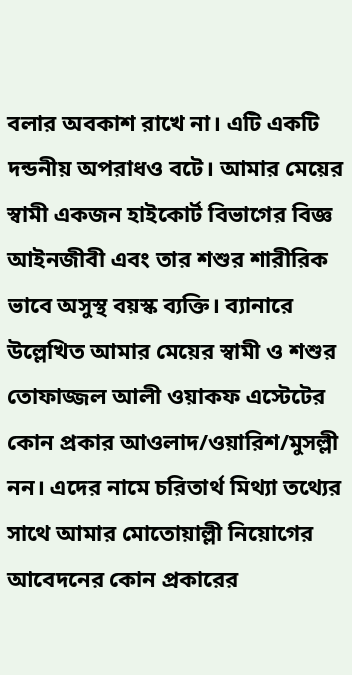বলার অবকাশ রাখে না। এটি একটি দন্ডনীয় অপরাধও বটে। আমার মেয়ের স্বামী একজন হাইকোর্ট বিভাগের বিজ্ঞ আইনজীবী এবং তার শশুর শারীরিক ভাবে অসুস্থ বয়স্ক ব্যক্তি। ব্যানারে উল্লেখিত আমার মেয়ের স্বামী ও শশুর তোফাজ্জল আলী ওয়াকফ এস্টেটের কোন প্রকার আওলাদ/ওয়ারিশ/মুসল্লী নন। এদের নামে চরিতার্থ মিথ্যা তথ্যের সাথে আমার মোতোয়াল্লী নিয়োগের আবেদনের কোন প্রকারের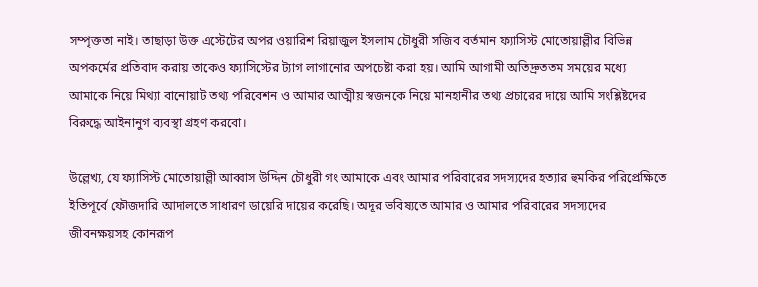সম্পৃক্ততা নাই। তাছাড়া উক্ত এস্টেটের অপর ওয়ারিশ রিয়াজুল ইসলাম চৌধুরী সজিব বর্তমান ফ্যাসিস্ট মোতোয়াল্লীর বিভিন্ন অপকর্মের প্রতিবাদ করায় তাকেও ফ্যাসিস্টের ট্যাগ লাগানোর অপচেষ্টা করা হয়। আমি আগামী অতিদ্রুততম সময়ের মধ্যে আমাকে নিয়ে মিথ্যা বানোয়াট তথ্য পরিবেশন ও আমার আত্মীয় স্বজনকে নিয়ে মানহানীর তথ্য প্রচারের দায়ে আমি সংশ্লিষ্টদের বিরুদ্ধে আইনানুগ ব্যবস্থা গ্রহণ করবো।

উল্লেখ্য, যে ফ্যাসিস্ট মোতোয়াল্লী আব্বাস উদ্দিন চৌধুরী গং আমাকে এবং আমার পরিবারের সদস্যদের হত্যার হুমকির পরিপ্রেক্ষিতে ইতিপূর্বে ফৌজদারি আদালতে সাধারণ ডায়েরি দায়ের করেছি। অদূর ভবিষ্যতে আমার ও আমার পরিবারের সদস্যদের জীবনক্ষয়সহ কোনরূপ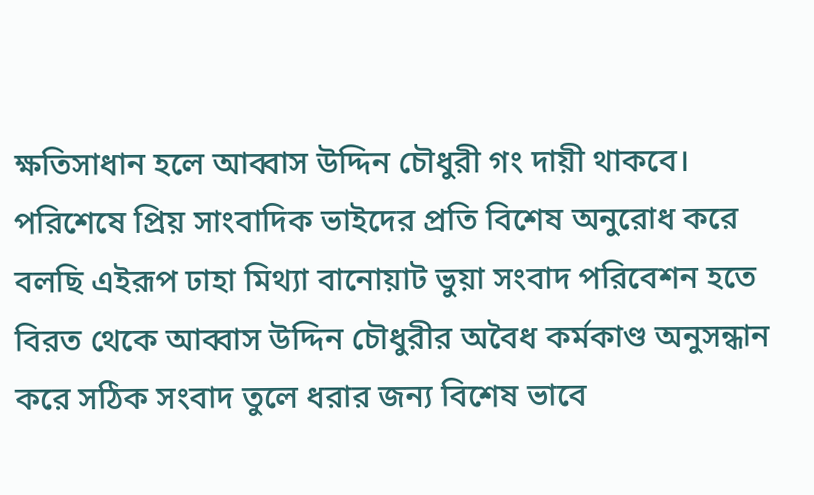ক্ষতিসাধান হলে আব্বাস উদ্দিন চৌধুরী গং দায়ী থাকবে। পরিশেষে প্রিয় সাংবাদিক ভাইদের প্রতি বিশেষ অনুরোধ করে বলছি এইরূপ ঢাহা মিথ্যা বানোয়াট ভুয়া সংবাদ পরিবেশন হতে বিরত থেকে আব্বাস উদ্দিন চৌধুরীর অবৈধ কর্মকাণ্ড অনুসন্ধান করে সঠিক সংবাদ তুলে ধরার জন্য বিশেষ ভাবে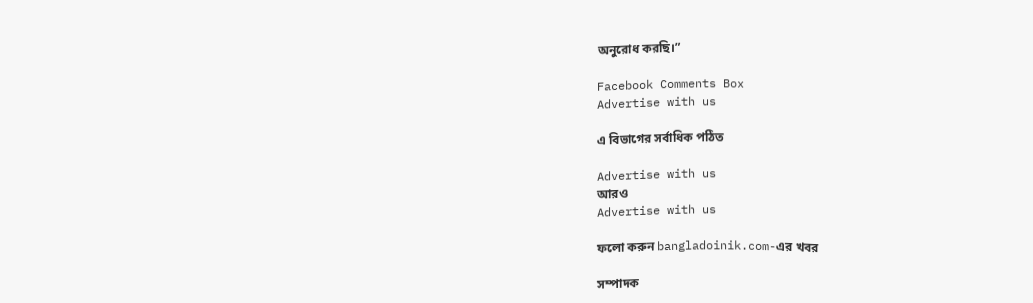অনুরোধ করছি।”

Facebook Comments Box
Advertise with us

এ বিভাগের সর্বাধিক পঠিত

Advertise with us
আরও
Advertise with us

ফলো করুন bangladoinik.com-এর খবর

সম্পাদক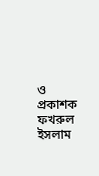ও প্রকাশক
ফখরুল ইসলাম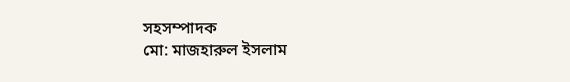সহসম্পাদক
মো: মাজহারুল ইসলাম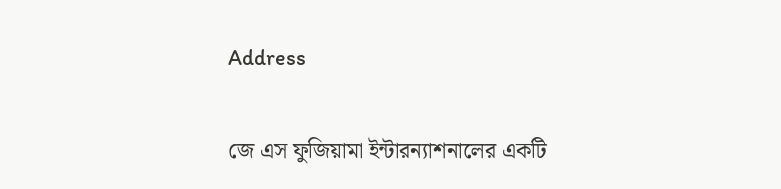Address

জে এস ফুজিয়ামা ইন্টারন্যাশনালের একটি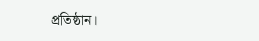প্রতিষ্ঠান।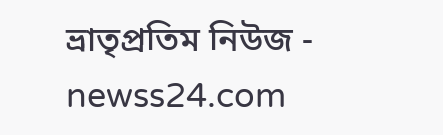ভ্রাতৃপ্রতিম নিউজ - newss24.com